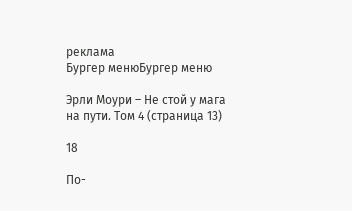реклама
Бургер менюБургер меню

Эрли Моури – Не стой у мага на пути. Том 4 (страница 13)

18

По-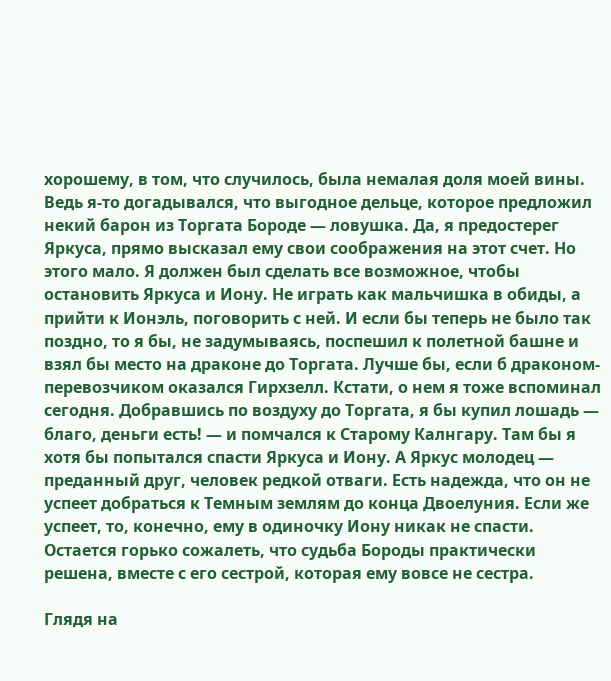хорошему, в том, что случилось, была немалая доля моей вины. Ведь я-то догадывался, что выгодное дельце, которое предложил некий барон из Торгата Бороде — ловушка. Да, я предостерег Яркуса, прямо высказал ему свои соображения на этот счет. Но этого мало. Я должен был сделать все возможное, чтобы остановить Яркуса и Иону. Не играть как мальчишка в обиды, а прийти к Ионэль, поговорить с ней. И если бы теперь не было так поздно, то я бы, не задумываясь, поспешил к полетной башне и взял бы место на драконе до Торгата. Лучше бы, если б драконом-перевозчиком оказался Гирхзелл. Кстати, о нем я тоже вспоминал сегодня. Добравшись по воздуху до Торгата, я бы купил лошадь — благо, деньги есть! — и помчался к Старому Калнгару. Там бы я хотя бы попытался спасти Яркуса и Иону. А Яркус молодец — преданный друг, человек редкой отваги. Есть надежда, что он не успеет добраться к Темным землям до конца Двоелуния. Если же успеет, то, конечно, ему в одиночку Иону никак не спасти. Остается горько сожалеть, что судьба Бороды практически решена, вместе с его сестрой, которая ему вовсе не сестра.

Глядя на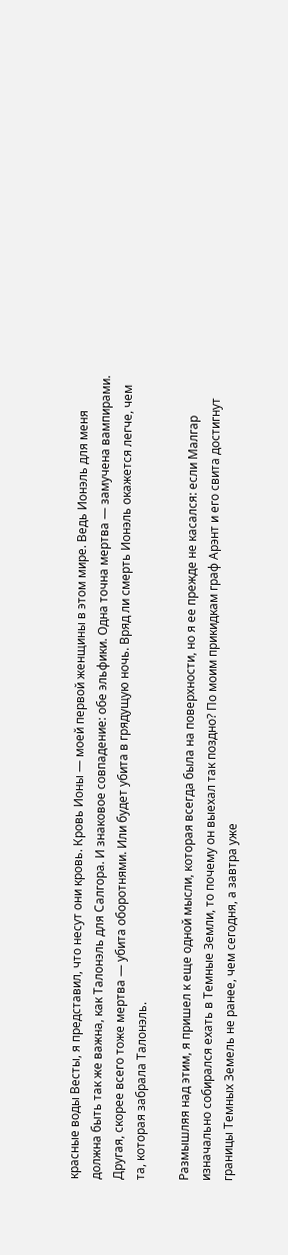красные воды Весты, я представил, что несут они кровь. Кровь Ионы — моей первой женщины в этом мире. Ведь Ионэль для меня должна быть так же важна, как Талонэль для Салгора. И знаковое совпадение: обе эльфики. Одна точна мертва — замучена вампирами. Другая, скорее всего тоже мертва — убита оборотнями. Или будет убита в грядущую ночь. Вряд ли смерть Ионэль окажется легче, чем та, которая забрала Талонэль.

Размышляя над этим, я пришел к еще одной мысли, которая всегда была на поверхности, но я ее прежде не касался: если Малгар изначально собирался ехать в Темные Земли, то почему он выехал так поздно? По моим прикидкам граф Арэнт и его свита достигнут границы Темных Земель не ранее, чем сегодня, а завтра уже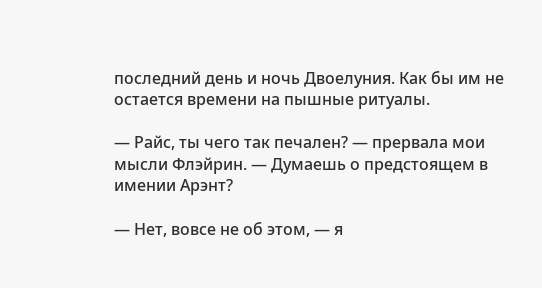последний день и ночь Двоелуния. Как бы им не остается времени на пышные ритуалы.

— Райс, ты чего так печален? — прервала мои мысли Флэйрин. — Думаешь о предстоящем в имении Арэнт?

— Нет, вовсе не об этом, — я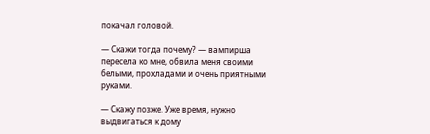покачал головой.

— Скажи тогда почему? — вампирша пересела ко мне, обвила меня своими белыми, прохладами и очень приятными руками.

— Скажу позже. Уже время, нужно выдвигаться к дому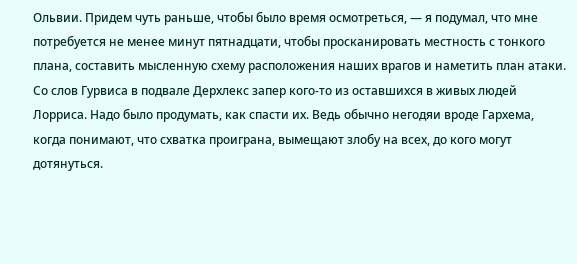Ольвии. Придем чуть раньше, чтобы было время осмотреться, — я подумал, что мне потребуется не менее минут пятнадцати, чтобы просканировать местность с тонкого плана, составить мысленную схему расположения наших врагов и наметить план атаки. Со слов Гурвиса в подвале Дерхлекс запер кого-то из оставшихся в живых людей Лорриса. Надо было продумать, как спасти их. Ведь обычно негодяи вроде Гархема, когда понимают, что схватка проиграна, вымещают злобу на всех, до кого могут дотянуться.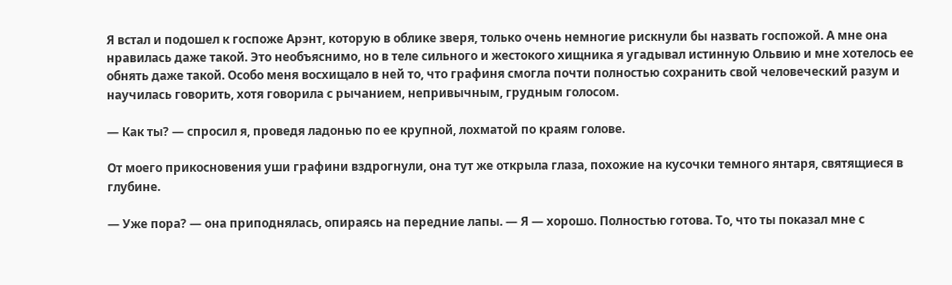Я встал и подошел к госпоже Арэнт, которую в облике зверя, только очень немногие рискнули бы назвать госпожой. А мне она нравилась даже такой. Это необъяснимо, но в теле сильного и жестокого хищника я угадывал истинную Ольвию и мне хотелось ее обнять даже такой. Особо меня восхищало в ней то, что графиня смогла почти полностью сохранить свой человеческий разум и научилась говорить, хотя говорила с рычанием, непривычным, грудным голосом.

— Как ты? — спросил я, проведя ладонью по ее крупной, лохматой по краям голове.

От моего прикосновения уши графини вздрогнули, она тут же открыла глаза, похожие на кусочки темного янтаря, святящиеся в глубине.

— Уже пора? — она приподнялась, опираясь на передние лапы. — Я — хорошо. Полностью готова. То, что ты показал мне с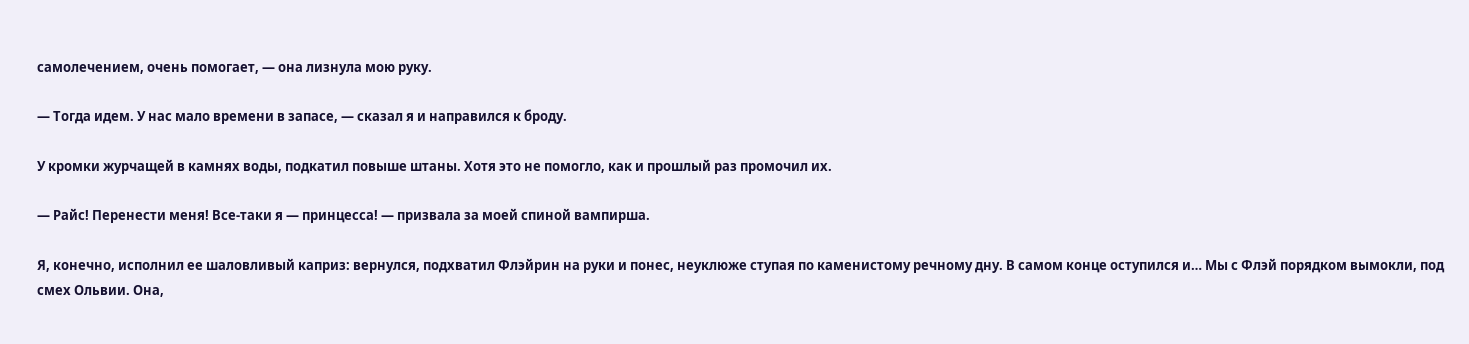самолечением, очень помогает, — она лизнула мою руку.

— Тогда идем. У нас мало времени в запасе, — сказал я и направился к броду.

У кромки журчащей в камнях воды, подкатил повыше штаны. Хотя это не помогло, как и прошлый раз промочил их.

— Райс! Перенести меня! Все-таки я — принцесса! — призвала за моей спиной вампирша.

Я, конечно, исполнил ее шаловливый каприз: вернулся, подхватил Флэйрин на руки и понес, неуклюже ступая по каменистому речному дну. В самом конце оступился и… Мы с Флэй порядком вымокли, под смех Ольвии. Она,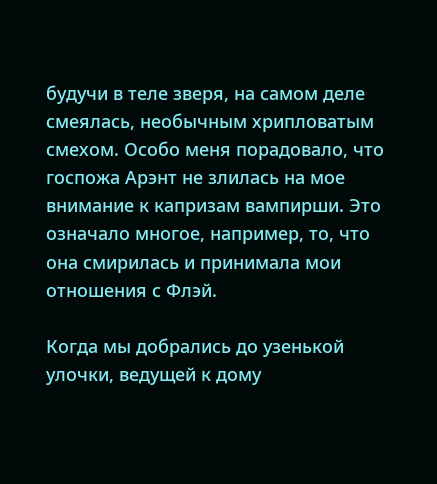будучи в теле зверя, на самом деле смеялась, необычным хрипловатым смехом. Особо меня порадовало, что госпожа Арэнт не злилась на мое внимание к капризам вампирши. Это означало многое, например, то, что она смирилась и принимала мои отношения с Флэй.

Когда мы добрались до узенькой улочки, ведущей к дому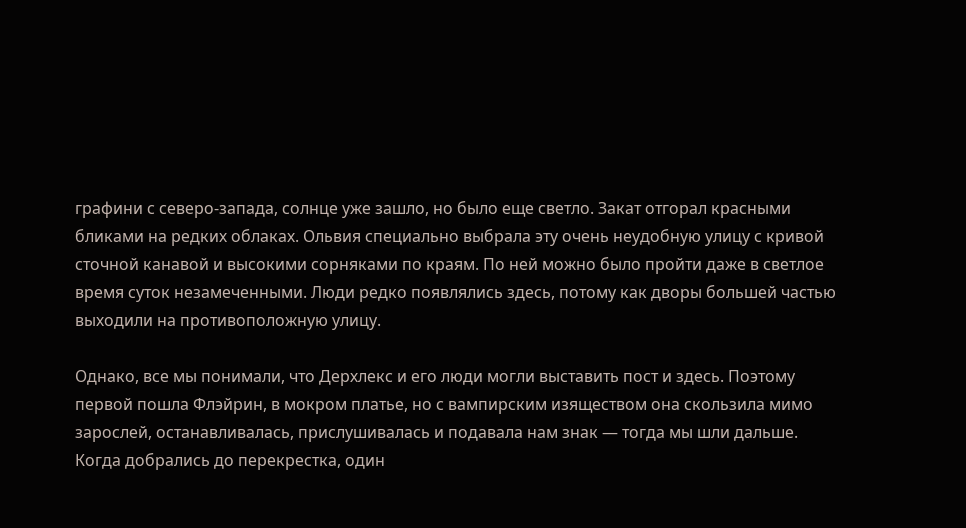графини с северо-запада, солнце уже зашло, но было еще светло. Закат отгорал красными бликами на редких облаках. Ольвия специально выбрала эту очень неудобную улицу с кривой сточной канавой и высокими сорняками по краям. По ней можно было пройти даже в светлое время суток незамеченными. Люди редко появлялись здесь, потому как дворы большей частью выходили на противоположную улицу.

Однако, все мы понимали, что Дерхлекс и его люди могли выставить пост и здесь. Поэтому первой пошла Флэйрин, в мокром платье, но с вампирским изяществом она скользила мимо зарослей, останавливалась, прислушивалась и подавала нам знак — тогда мы шли дальше. Когда добрались до перекрестка, один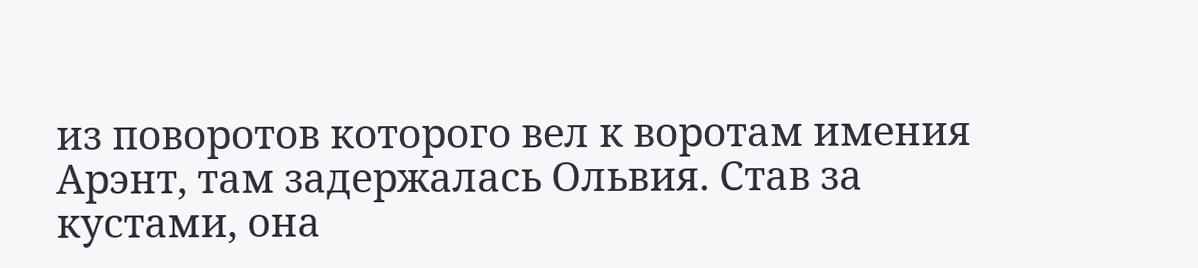из поворотов которого вел к воротам имения Арэнт, там задержалась Ольвия. Став за кустами, она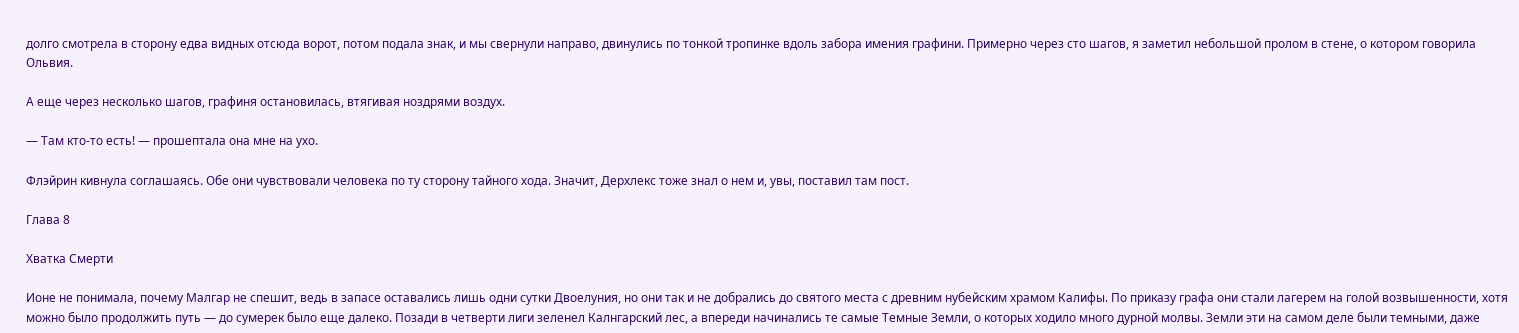долго смотрела в сторону едва видных отсюда ворот, потом подала знак, и мы свернули направо, двинулись по тонкой тропинке вдоль забора имения графини. Примерно через сто шагов, я заметил небольшой пролом в стене, о котором говорила Ольвия.

А еще через несколько шагов, графиня остановилась, втягивая ноздрями воздух.

— Там кто-то есть! — прошептала она мне на ухо.

Флэйрин кивнула соглашаясь. Обе они чувствовали человека по ту сторону тайного хода. Значит, Дерхлекс тоже знал о нем и, увы, поставил там пост.

Глава 8

Хватка Смерти

Ионе не понимала, почему Малгар не спешит, ведь в запасе оставались лишь одни сутки Двоелуния, но они так и не добрались до святого места с древним нубейским храмом Калифы. По приказу графа они стали лагерем на голой возвышенности, хотя можно было продолжить путь — до сумерек было еще далеко. Позади в четверти лиги зеленел Калнгарский лес, а впереди начинались те самые Темные Земли, о которых ходило много дурной молвы. Земли эти на самом деле были темными, даже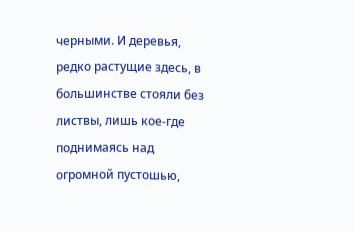черными. И деревья, редко растущие здесь, в большинстве стояли без листвы, лишь кое-где поднимаясь над огромной пустошью,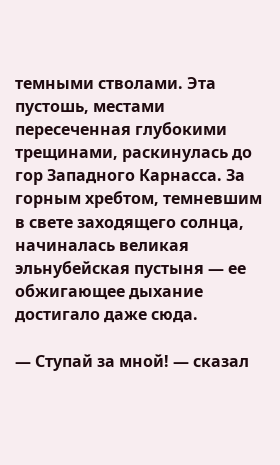темными стволами. Эта пустошь, местами пересеченная глубокими трещинами, раскинулась до гор Западного Карнасса. За горным хребтом, темневшим в свете заходящего солнца, начиналась великая эльнубейская пустыня — ее обжигающее дыхание достигало даже сюда.

— Ступай за мной! — сказал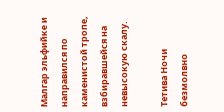Малгар эльфийке и направился по каменистой тропе, взбиравшейся на невысокую скалу.

Тетива Ночи безмолвно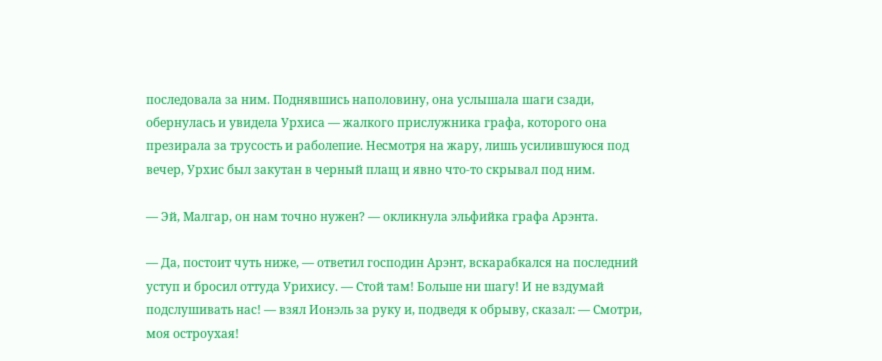последовала за ним. Поднявшись наполовину, она услышала шаги сзади, обернулась и увидела Урхиса — жалкого прислужника графа, которого она презирала за трусость и раболепие. Несмотря на жару, лишь усилившуюся под вечер, Урхис был закутан в черный плащ и явно что-то скрывал под ним.

— Эй, Малгар, он нам точно нужен? — окликнула эльфийка графа Арэнта.

— Да, постоит чуть ниже, — ответил господин Арэнт, вскарабкался на последний уступ и бросил оттуда Урихису. — Стой там! Больше ни шагу! И не вздумай подслушивать нас! — взял Ионэль за руку и, подведя к обрыву, сказал: — Смотри, моя остроухая!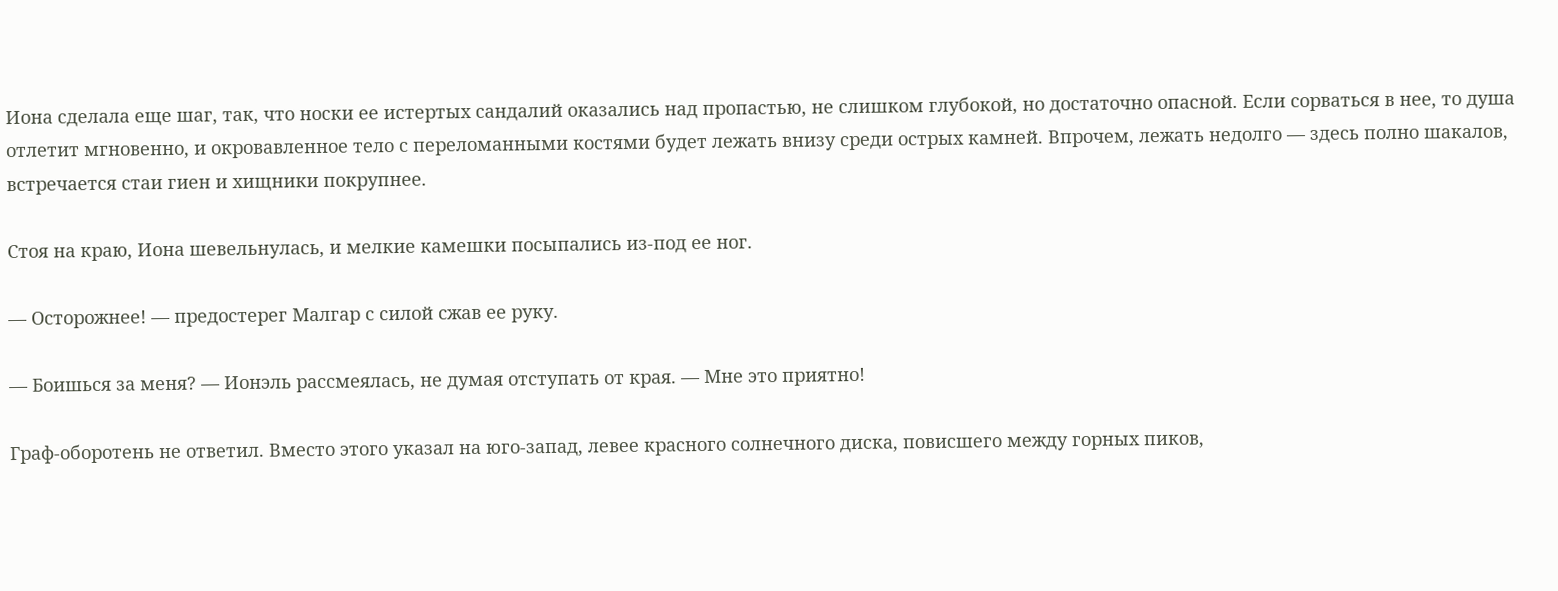Иона сделала еще шаг, так, что носки ее истертых сандалий оказались над пропастью, не слишком глубокой, но достаточно опасной. Если сорваться в нее, то душа отлетит мгновенно, и окровавленное тело с переломанными костями будет лежать внизу среди острых камней. Впрочем, лежать недолго — здесь полно шакалов, встречается стаи гиен и хищники покрупнее.

Стоя на краю, Иона шевельнулась, и мелкие камешки посыпались из-под ее ног.

— Осторожнее! — предостерег Малгар с силой сжав ее руку.

— Боишься за меня? — Ионэль рассмеялась, не думая отступать от края. — Мне это приятно!

Граф-оборотень не ответил. Вместо этого указал на юго-запад, левее красного солнечного диска, повисшего между горных пиков,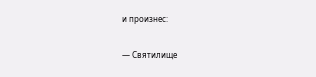и произнес:

— Святилище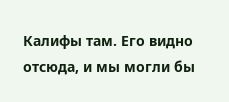Калифы там. Его видно отсюда, и мы могли бы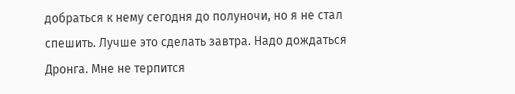добраться к нему сегодня до полуночи, но я не стал спешить. Лучше это сделать завтра. Надо дождаться Дронга. Мне не терпится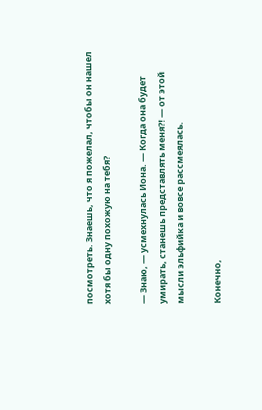посмотреть. Знаешь, что я пожелал, чтобы он нашел хотя бы одну похожую на тебя?

— Знаю, — усмехнулась Иона. — Когда она будет умирать, станешь представлять меня⁈ — от этой мысли эльфийка и вовсе рассмеялась.

Конечно,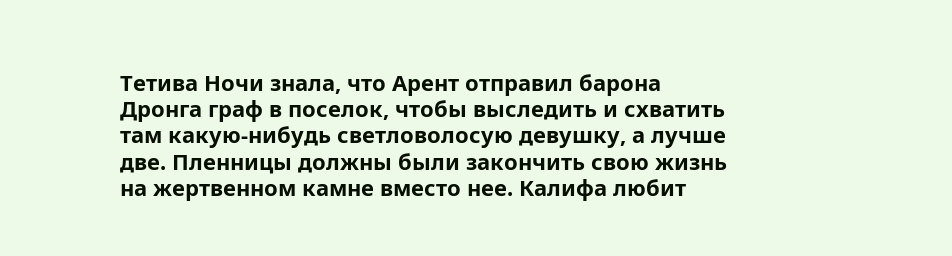Тетива Ночи знала, что Арент отправил барона Дронга граф в поселок, чтобы выследить и схватить там какую-нибудь светловолосую девушку, а лучше две. Пленницы должны были закончить свою жизнь на жертвенном камне вместо нее. Калифа любит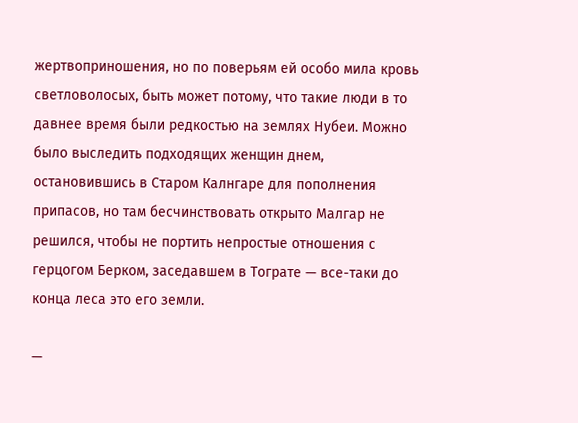жертвоприношения, но по поверьям ей особо мила кровь светловолосых, быть может потому, что такие люди в то давнее время были редкостью на землях Нубеи. Можно было выследить подходящих женщин днем, остановившись в Старом Калнгаре для пополнения припасов, но там бесчинствовать открыто Малгар не решился, чтобы не портить непростые отношения с герцогом Берком, заседавшем в Тограте — все-таки до конца леса это его земли.

—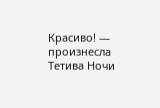Красиво! — произнесла Тетива Ночи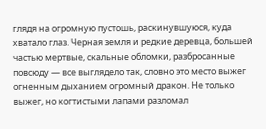глядя на огромную пустошь, раскинувшуюся, куда хватало глаз. Черная земля и редкие деревца, большей частью мертвые, скальные обломки, разбросанные повсюду — все выглядело так, словно это место выжег огненным дыханием огромный дракон. Не только выжег, но когтистыми лапами разломал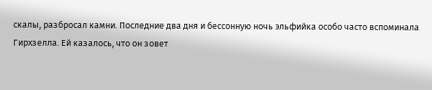скалы, разбросал камни. Последние два дня и бессонную ночь эльфийка особо часто вспоминала Гирхзелла. Ей казалось, что он зовет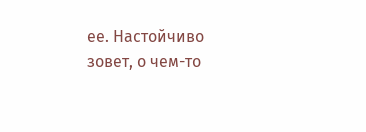ее. Настойчиво зовет, о чем-то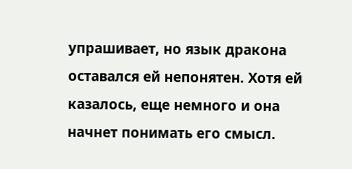упрашивает, но язык дракона оставался ей непонятен. Хотя ей казалось, еще немного и она начнет понимать его смысл.